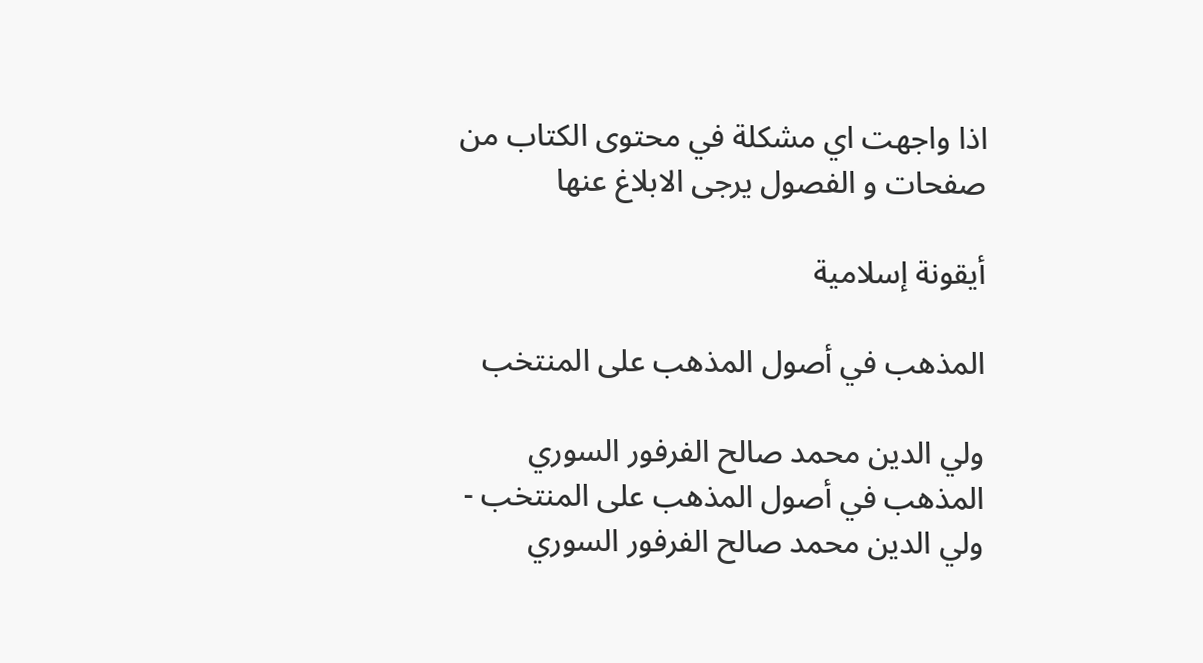اذا واجهت اي مشكلة في محتوى الكتاب من صفحات و الفصول يرجى الابلاغ عنها

أيقونة إسلامية

المذهب في أصول المذهب على المنتخب

ولي الدين محمد صالح الفرفور السوري
المذهب في أصول المذهب على المنتخب - ولي الدين محمد صالح الفرفور السوري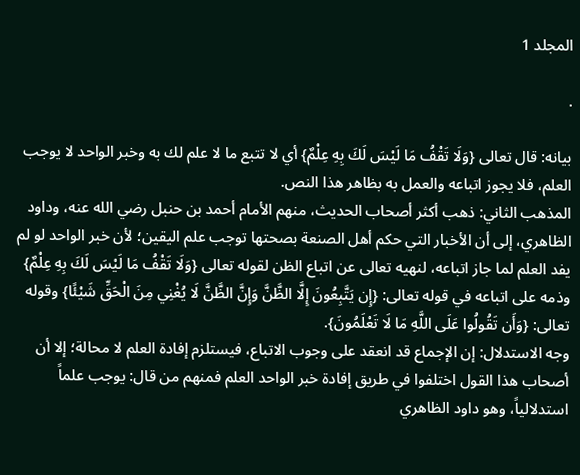المجلد 1

.

بيانه: قال تعالى {وَلَا تَقْفُ مَا لَيْسَ لَكَ بِهِ عِلْمٌ} أي لا تتبع ما لا علم لك به وخبر الواحد لا يوجب العلم، فلا يجوز اتباعه والعمل به بظاهر هذا النص.
المذهب الثاني: ذهب أكثر أصحاب الحديث، منهم الأمام أحمد بن حنبل رضي الله عنه، وداود الظاهري، إلى أن الأخبار التي حكم أهل الصنعة بصحتها توجب علم اليقين؛ لأن خبر الواحد لو لم يفد العلم لما جاز اتباعه، لنهيه تعالى عن اتباع الظن لقوله تعالى {وَلَا تَقْفُ مَا لَيْسَ لَكَ بِهِ عِلْمٌ} وذمه على اتباعه في قوله تعالى: {إِن يَتَّبِعُونَ إِلَّا الظَّنَّ وَإِنَّ الظَّنَّ لَا يُغْنِي مِنَ الْحَقِّ شَيْئًا} وقوله تعالى: {وَأَن تَقُولُوا عَلَى اللَّهِ مَا لَا تَعْلَمُونَ}.
وجه الاستدلال: إن الإجماع قد انعقد على وجوب الاتباع، فيستلزم إفادة العلم لا محالة؛ إلا أن أصحاب هذا القول اختلفوا في طريق إفادة خبر الواحد العلم فمنهم من قال: يوجب علماً استدلالياً، وهو داود الظاهري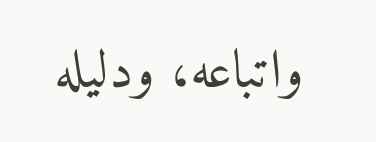واتباعه، ودليله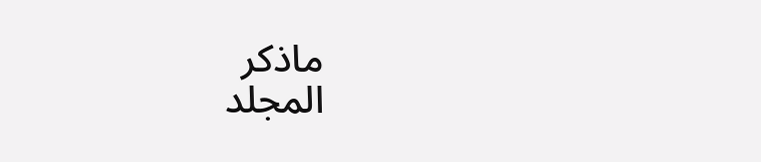ماذكر
المجلد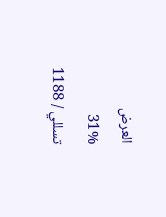العرض
31%
تسللي / 1188